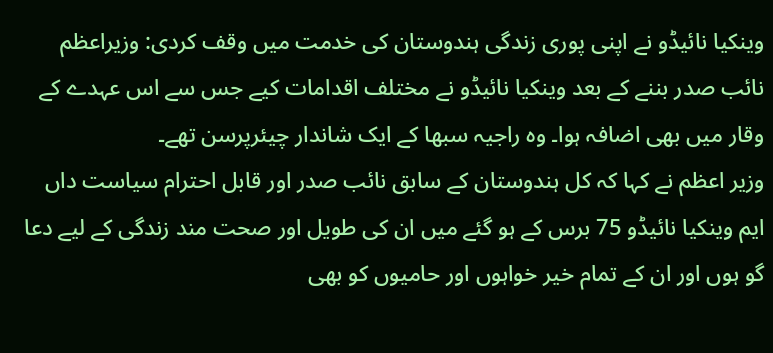وینکیا نائیڈو نے اپنی پوری زندگی ہندوستان کی خدمت میں وقف کردی: وزیراعظم
نائب صدر بننے کے بعد وینکیا نائیڈو نے مختلف اقدامات کیے جس سے اس عہدے کے وقار میں بھی اضافہ ہوا۔ وہ راجیہ سبھا کے ایک شاندار چیئرپرسن تھے۔
وزیر اعظم نے کہا کہ کل ہندوستان کے سابق نائب صدر اور قابل احترام سیاست داں ایم وینکیا نائیڈو 75 برس کے ہو گئے میں ان کی طویل اور صحت مند زندگی کے لیے دعا گو ہوں اور ان کے تمام خیر خواہوں اور حامیوں کو بھی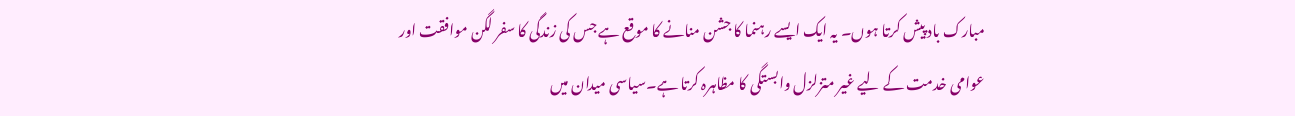مبارک باد پیش کرتا ہوں۔ یہ ایک ایسے رہنما کا جشن منانے کا موقع ہے جس کی زندگی کا سفر لگن موافقت اور عوامی خدمت کے لیے غیر متزلزل وابستگی کا مظاہرہ کرتا ہے۔سیاسی میدان میں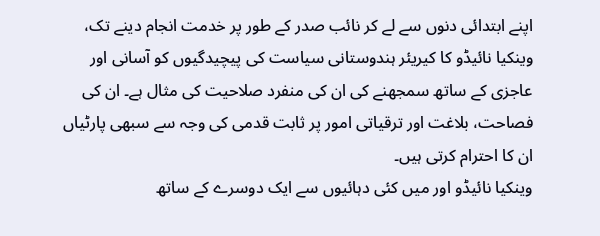اپنے ابتدائی دنوں سے لے کر نائب صدر کے طور پر خدمت انجام دینے تک، وینکیا نائیڈو کا کیریئر ہندوستانی سیاست کی پیچیدگیوں کو آسانی اور عاجزی کے ساتھ سمجھنے کی ان کی منفرد صلاحیت کی مثال ہے۔ ان کی فصاحت، بلاغت اور ترقیاتی امور پر ثابت قدمی کی وجہ سے سبھی پارٹیاں ان کا احترام کرتی ہیں۔
وینکیا نائیڈو اور میں کئی دہائیوں سے ایک دوسرے کے ساتھ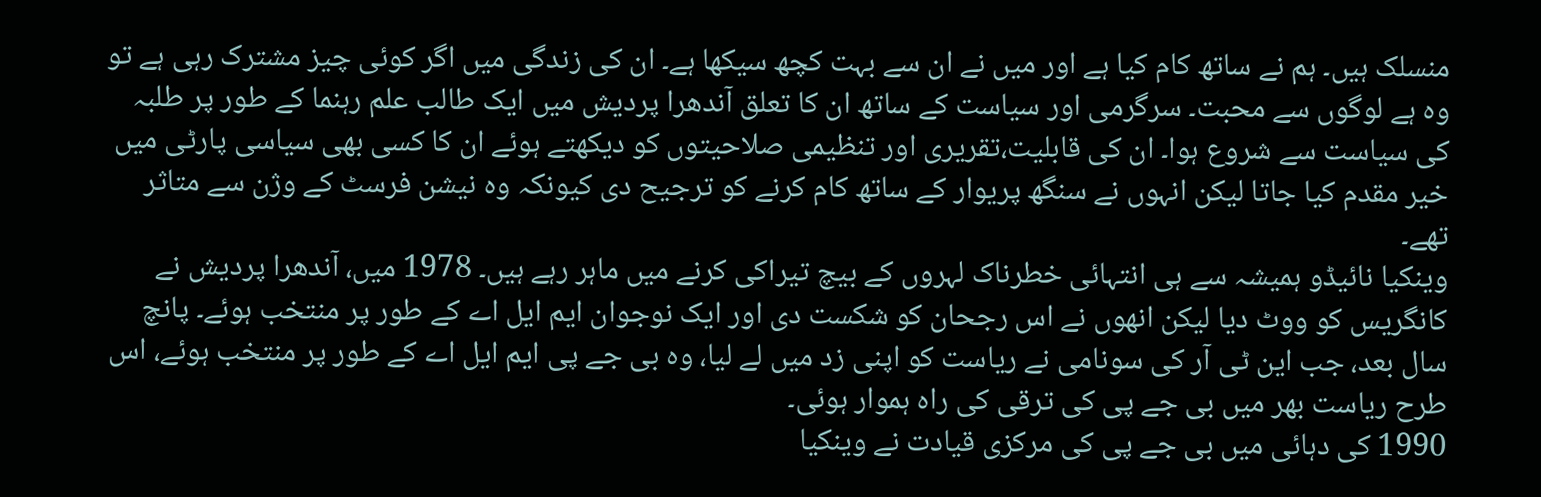منسلک ہیں۔ ہم نے ساتھ کام کیا ہے اور میں نے ان سے بہت کچھ سیکھا ہے۔ ان کی زندگی میں اگر کوئی چیز مشترک رہی ہے تو وہ ہے لوگوں سے محبت۔ سرگرمی اور سیاست کے ساتھ ان کا تعلق آندھرا پردیش میں ایک طالب علم رہنما کے طور پر طلبہ کی سیاست سے شروع ہوا۔ ان کی قابلیت،تقریری اور تنظیمی صلاحیتوں کو دیکھتے ہوئے ان کا کسی بھی سیاسی پارٹی میں خیر مقدم کیا جاتا لیکن انہوں نے سنگھ پریوار کے ساتھ کام کرنے کو ترجیح دی کیونکہ وہ نیشن فرسٹ کے وژن سے متاثر تھے۔
وینکیا نائیڈو ہمیشہ سے ہی انتہائی خطرناک لہروں کے بیچ تیراکی کرنے میں ماہر رہے ہیں۔ 1978 میں، آندھرا پردیش نے کانگریس کو ووٹ دیا لیکن انھوں نے اس رجحان کو شکست دی اور ایک نوجوان ایم ایل اے کے طور پر منتخب ہوئے۔ پانچ سال بعد، جب این ٹی آر کی سونامی نے ریاست کو اپنی زد میں لے لیا، وہ بی جے پی ایم ایل اے کے طور پر منتخب ہوئے، اس طرح ریاست بھر میں بی جے پی کی ترقی کی راہ ہموار ہوئی۔
1990 کی دہائی میں بی جے پی کی مرکزی قیادت نے وینکیا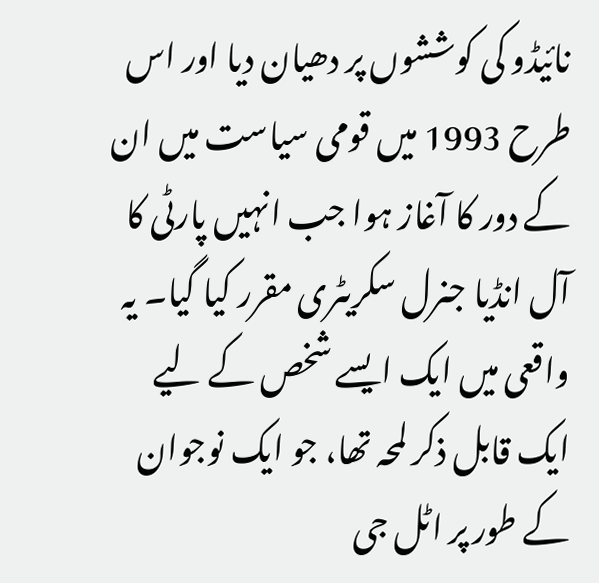نائیڈو کی کوششوں پر دھیان دیا اور اس طرح 1993 میں قومی سیاست میں ان کے دور کا آغاز ہوا جب انہیں پارٹی کا آل انڈیا جنرل سکریٹری مقرر کیا گیا۔ یہ واقعی میں ایک ایسے شخص کے لیے ایک قابل ذکر لمحہ تھا، جو ایک نوجوان کے طور پر اٹل جی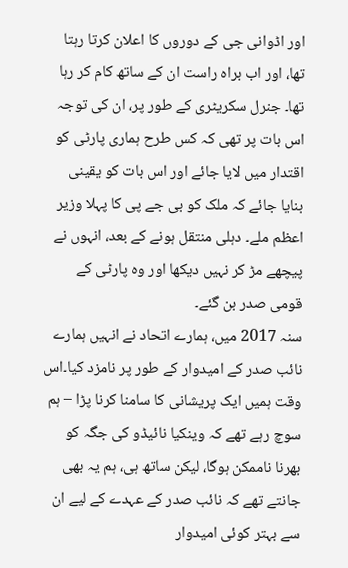اور اڈوانی جی کے دوروں کا اعلان کرتا رہتا تھا، اور اب براہ راست ان کے ساتھ کام کر رہا تھا۔ جنرل سکریٹری کے طور پر، ان کی توجہ اس بات پر تھی کہ کس طرح ہماری پارٹی کو اقتدار میں لایا جائے اور اس بات کو یقینی بنایا جائے کہ ملک کو بی جے پی کا پہلا وزیر اعظم ملے۔ دہلی منتقل ہونے کے بعد، انہوں نے پیچھے مڑ کر نہیں دیکھا اور وہ پارٹی کے قومی صدر بن گئے۔
سنہ 2017 میں، ہمارے اتحاد نے انہیں ہمارے نائب صدر کے امیدوار کے طور پر نامزد کیا۔اس وقت ہمیں ایک پریشانی کا سامنا کرنا پڑا – ہم سوچ رہے تھے کہ وینکیا نائیڈو کی جگہ کو بھرنا ناممکن ہوگا، لیکن ساتھ ہی، ہم یہ بھی جانتے تھے کہ نائب صدر کے عہدے کے لیے ان سے بہتر کوئی امیدوار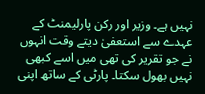نہیں ہے۔ وزیر اور رکن پارلیمنٹ کے عہدے سے استعفیٰ دیتے وقت انہوں نے جو تقریر کی تھی میں اسے کبھی نہیں بھول سکتا۔ پارٹی کے ساتھ اپنی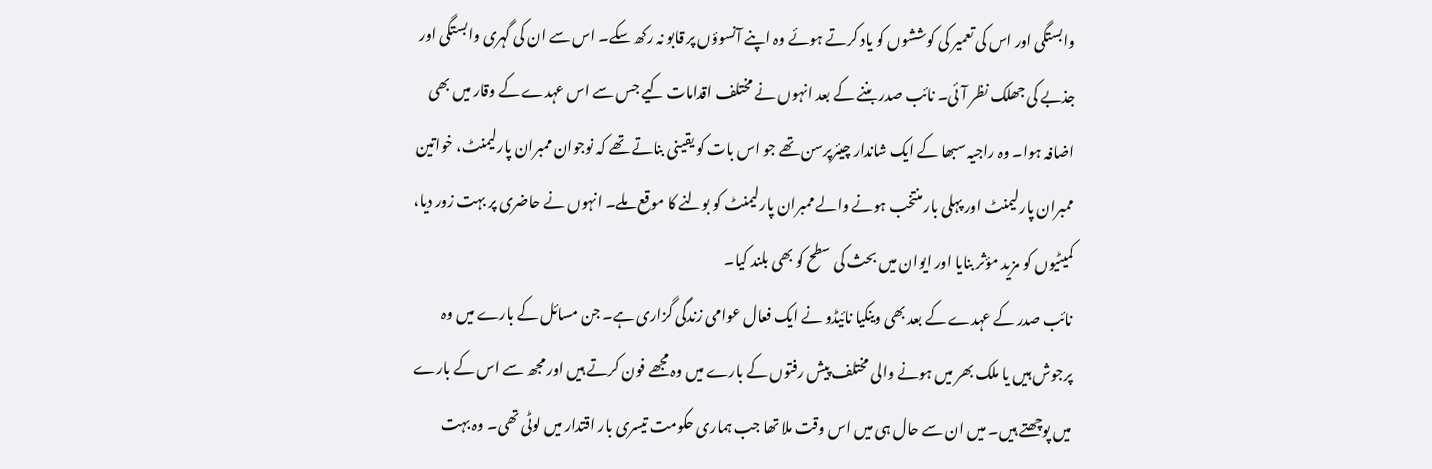وابستگی اور اس کی تعمیر کی کوششوں کو یاد کرتے ہوئے وہ اپنے آنسوؤں پر قابو نہ رکھ سکے۔ اس سے ان کی گہری وابستگی اور جذبے کی جھلک نظر آئی۔ نائب صدر بننے کے بعد انہوں نے مختلف اقدامات کیے جس سے اس عہدے کے وقار میں بھی اضافہ ہوا۔ وہ راجیہ سبھا کے ایک شاندار چیئرپرسن تھے جو اس بات کو یقینی بناتے تھے کہ نوجوان ممبران پارلیمنٹ، خواتین ممبران پارلیمنٹ اور پہلی بار منتخب ہونے والے ممبران پارلیمنٹ کو بولنے کا موقع ملے۔ انہوں نے حاضری پر بہت زور دیا، کمیٹیوں کو مزید مؤثر بنایا اور ایوان میں بحث کی سطح کو بھی بلند کیا۔
نائب صدر کے عہدے کے بعد بھی وینکیا نائیڈو نے ایک فعال عوامی زندگی گزاری ہے۔ جن مسائل کے بارے میں وہ پرجوش ہیں یا ملک بھر میں ہونے والی مختلف پیش رفتوں کے بارے میں وہ مجھے فون کرتے ہیں اور مجھ سے اس کے بارے میں پوچھتے ہیں۔ میں ان سے حال ہی میں اس وقت ملا تھا جب ہماری حکومت تیسری بار اقتدار میں لوٹی تھی۔ وہ بہت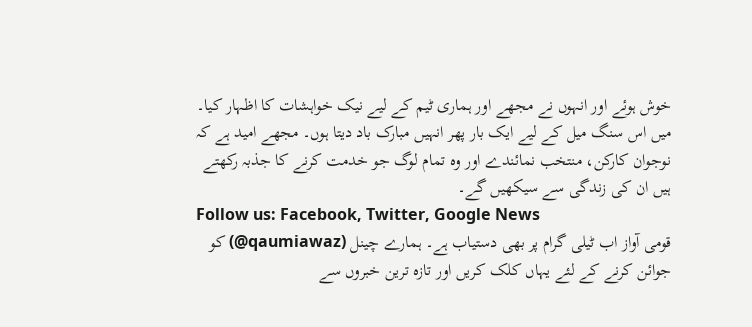خوش ہوئے اور انہوں نے مجھے اور ہماری ٹیم کے لیے نیک خواہشات کا اظہار کیا۔ میں اس سنگ میل کے لیے ایک بار پھر انہیں مبارک باد دیتا ہوں۔ مجھے امید ہے کہ نوجوان کارکن، منتخب نمائندے اور وہ تمام لوگ جو خدمت کرنے کا جذبہ رکھتے ہیں ان کی زندگی سے سیکھیں گے۔
Follow us: Facebook, Twitter, Google News
قومی آواز اب ٹیلی گرام پر بھی دستیاب ہے۔ ہمارے چینل (qaumiawaz@) کو جوائن کرنے کے لئے یہاں کلک کریں اور تازہ ترین خبروں سے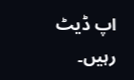اپ ڈیٹ رہیں۔